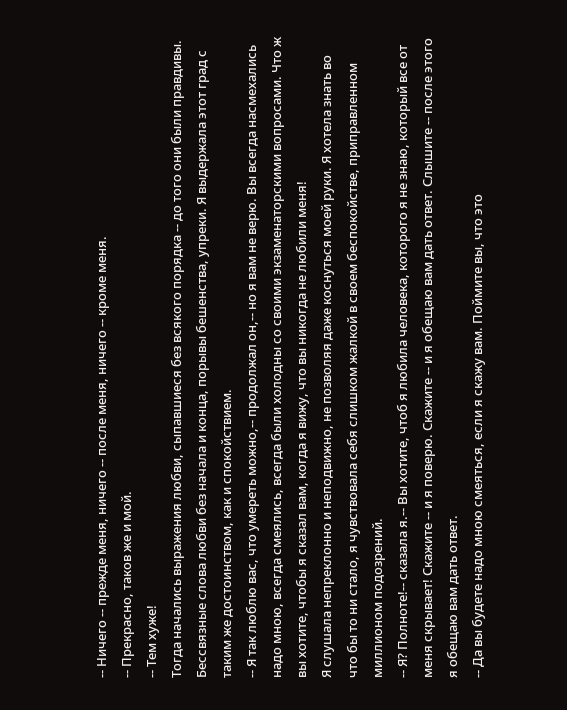-- Ничего -- прежде меня, ничего -- после меня, ничего -- кроме меня.
-- Прекрасно, таков же и мой.
-- Тем хуже!
Тогда начались выражения любви, сыпавшиеся без всякого порядка -- до того они были правдивы. Бессвязные слова любви без начала и конца, порывы бешенства, упреки. Я выдержала этот град с таким же достоинством, как и спокойствием.
-- Я так люблю вас, что умереть можно,-- продолжал он,-- но я вам не верю. Вы всегда насмехались надо мною, всегда смеялись, всегда были холодны со своими экзаменаторскими вопросами. Что ж вы хотите, чтобы я сказал вам, когда я вижу, что вы никогда не любили меня!
Я слушала непреклонно и неподвижно, не позволяя даже коснуться моей руки. Я хотела знать во что бы то ни стало, я чувствовала себя слишком жалкой в своем беспокойстве, приправленном миллионом подозрений.
-- Я? Полноте!-- сказала я.-- Вы хотите, чтоб я любила человека, которого я не знаю, который все от меня скрывает! Скажите -- и я поверю. Скажите -- и я обещаю вам дать ответ. Слышите -- после этого я обещаю вам дать ответ.
-- Да вы будете надо мною смеяться, если я скажу вам. Поймите вы, что это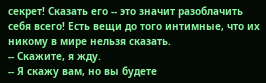секрет! Сказать его -- это значит разоблачить себя всего! Есть вещи до того интимные, что их никому в мире нельзя сказать.
-- Скажите, я жду.
-- Я скажу вам, но вы будете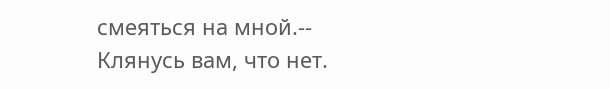смеяться на мной.-- Клянусь вам, что нет.